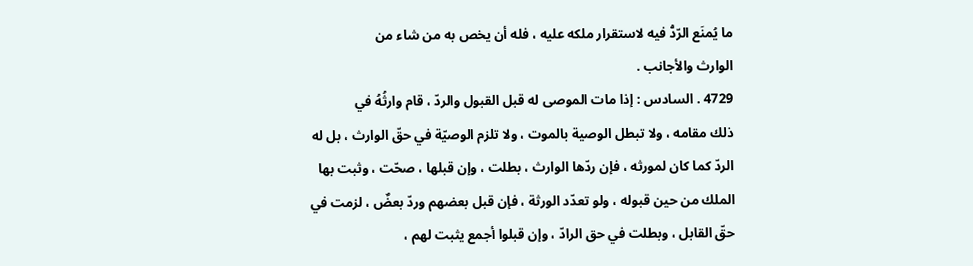ما يُمنَع الرّدُّ فيه لاستقرار ملكه عليه ، فله أن يخص به من شاء من
الوارث والأجانب .
4729 . السادس : إذا مات الموصى له قبل القبول والردّ ، قام وارثُهُ في
ذلك مقامه ، ولا تبطل الوصية بالموت ، ولا تلزم الوصيّة في حقّ الوارث ، بل له
الردّ كما كان لمورثه ، فإن ردّها الوارث ، بطلت ، وإن قبلها ، صحّت ، وثبت بها
الملك من حين قبوله ، ولو تعدّد الورثة ، فإن قبل بعضهم وردّ بعضٌ ، لزمت في
حقّ القابل ، وبطلت في حق الرادّ ، وإن قبلوا أجمع يثبت لهم ،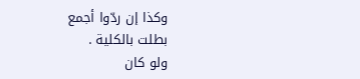وكذا إن ردّوا أجمع
بطلت بالكلية .
ولو كان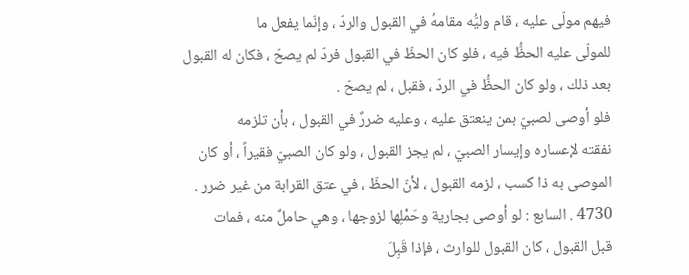فيهم مولّى عليه ، قام وليُّه مقامهُ في القبول والردّ ، وإنّما يفعل ما
للمولّى عليه الحظُّ فيه ، فلو كان الحظّ في القبول فردّ لم يصحّ ، فكان له القبول
بعد ذلك ، ولو كان الحظُّ في الردّ ، فقبل ، لم يصحّ .
فلو أوصى لصبيّ بمن ينعتق عليه ، وعليه ضررٌ في القبول ، بأن تلزمه
نفقته لإعساره وإيسار الصبيّ ، لم يجز القبول ، ولو كان الصبيّ فقيراً ، أو كان
الموصى به ذا كسب ، لزمه القبول ، لأنّ الحظّ ، في عتق القرابة من غير ضرر .
4730 . السابع : لو أوصى بجارية وحَمْلِها لزوجها ، وهي حاملٌ منه ، فمات
قبل القبول ، كان القبول للوارث ، فإذا قَبِلَ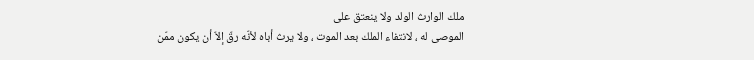ملك الوارث الولد ولا ينعتق على
الموصى له ، لانتفاء الملك بعد الموت ، ولا يرث أباه لأنّه رقّ إلاّ أن يكون ممّن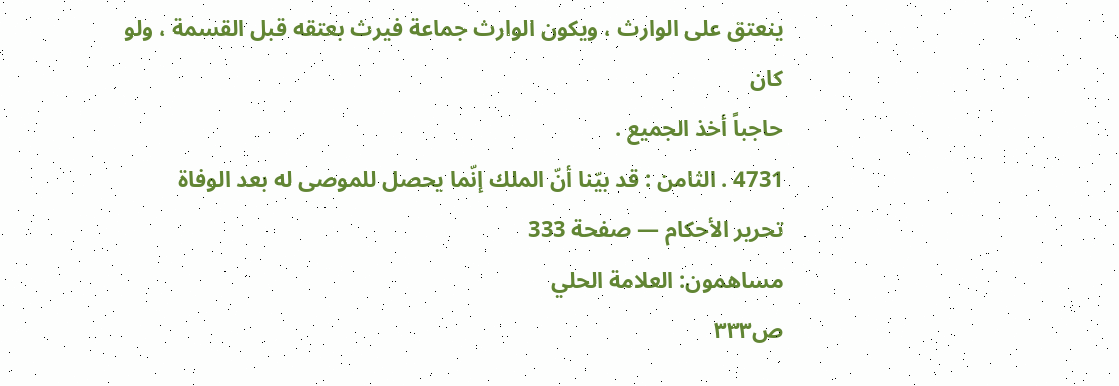ينعتق على الوارث ، ويكون الوارث جماعة فيرث بعتقه قبل القسمة ، ولو كان
حاجباً أخذ الجميع .
4731 . الثامن : قد بيّنا أنّ الملك إنّما يحصل للموصى له بعد الوفاة
تحرير الأحكام — صفحة 333
مساهمون: العلامة الحلي
ص٣٣٣